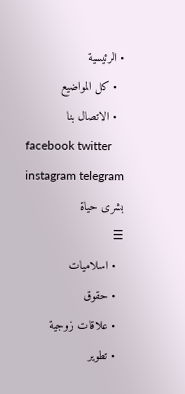• الرئيسية
  • كل المواضيع
  • الاتصال بنا
facebook twitter instagram telegram
بشرى حياة
☰
  • اسلاميات
  • حقوق
  • علاقات زوجية
  • تطوير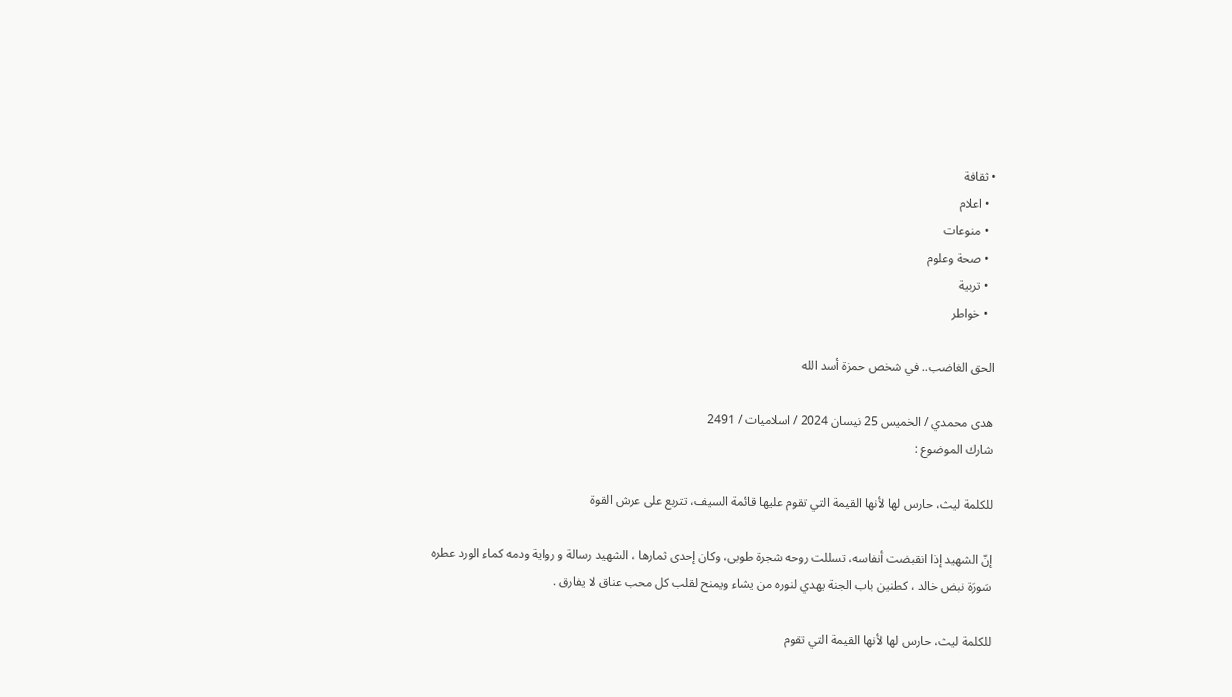• ثقافة
  • اعلام
  • منوعات
  • صحة وعلوم
  • تربية
  • خواطر

الحق الغاضب.. في شخص حمزة أسد الله

هدى محمدي / الخميس 25 نيسان 2024 / اسلاميات / 2491
شارك الموضوع :

للكلمة ليث، حارس لها لأنها القيمة التي تقوم عليها قائمة السيف، تتربع على عرش القوة

إنّ الشهيد إذا انقبضت أنفاسه، تسللت روحه شجرة طوبى، وكان إحدى ثمارها ، الشهيد رسالة و رواية ودمه كماء الورد عطره سَورَة نبض خالد ، كطنين باب الجنة يهدي لنوره من يشاء ويمنح لقلب كل محب عناق لا يفارق .

للكلمة ليث، حارس لها لأنها القيمة التي تقوم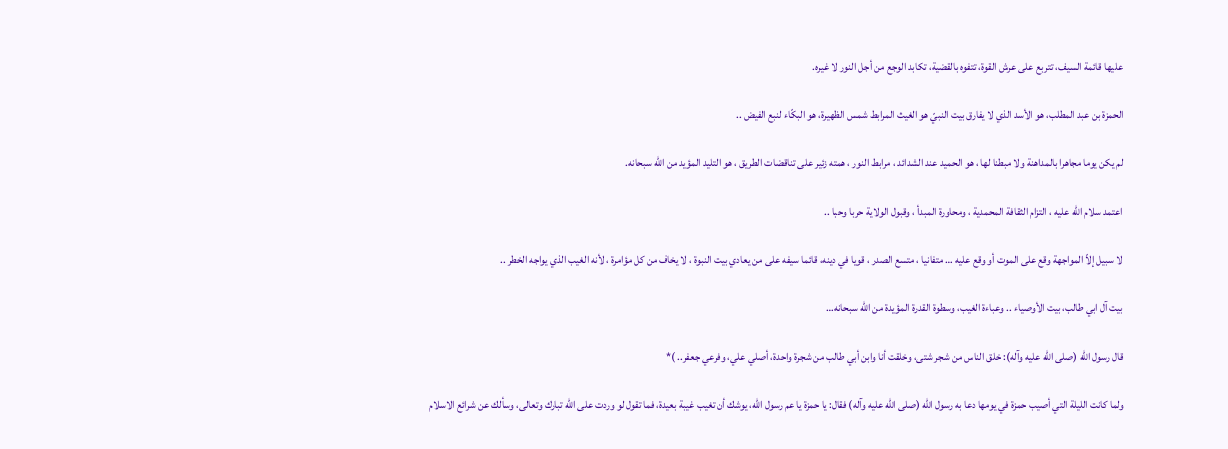عليها قائمة السيف، تتربع على عرش القوة، تتفوه بالقضية، تكابد الوجع من أجل النور لا غيره.

الحمزة بن عبد المطلب، هو الأسد الذي لا يفارق بيت النبيّ هو الغيث المرابط شمس الظهيرة، هو البكّاء لنبع الفيض ..

لم يكن يوما مجاهرا بالمداهنة ولا مبطنا لها ، هو الحميد عند الشدائد ، مرابط النور ، همته زئير على تناقضات الطريق ، هو التليد المؤيد من الله سبحانه.

اعتمد سلام الله عليه ، التزام الثقافة المحمدية ، ومحاورة المبدأ ، وقبول الولاية حربا وحبا ..

لا سبيل إلاّ المواجهة وقع على الموت أو وقع عليه … متفانيا ، متسع الصدر ، قويا في دينه، قائما سيفه على من يعادي بيت النبوة ، لا يخاف من كل مؤامرة ، لأنه الغيب الذي يواجه الخطر ..

بيت آل ابي طالب، بيت الأوصياء .. وعباءة الغيب، وسطوة القدرة المؤيدة من الله سبحانه…

قال رسول الله (صلى الله عليه وآله): خلق الناس من شجر شتى، وخلقت أنا وابن أبي طالب من شجرة واحدة، أصلي علي، وفرعي جعفر.. )*

ولما كانت الليلة التي أصيب حمزة في يومها دعا به رسول الله (صلى الله عليه وآله) فقال: يا حمزة يا عم رسول الله، يوشك أن تغيب غيبة بعيدة، فما تقول لو وردت على الله تبارك وتعالى، وسألك عن شرائع الاسلام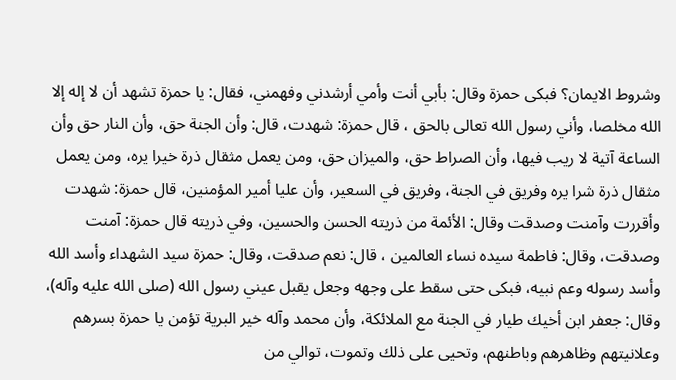وشروط الايمان؟ فبكى حمزة وقال: بأبي أنت وأمي أرشدني وفهمني، فقال: يا حمزة تشهد أن لا إله إلا الله مخلصا، وأني رسول الله تعالى بالحق ، قال حمزة: شهدت، قال: وأن الجنة حق، وأن النار حق وأن الساعة آتية لا ريب فيها، وأن الصراط حق، والميزان حق، ومن يعمل مثقال ذرة خيرا يره، ومن يعمل مثقال ذرة شرا يره وفريق في الجنة، وفريق في السعير، وأن عليا أمير المؤمنين، قال حمزة: شهدت وأقررت وآمنت وصدقت وقال: الأئمة من ذريته الحسن والحسين، وفي ذريته قال حمزة: آمنت وصدقت، وقال: فاطمة سيده نساء العالمين ، قال: نعم صدقت، وقال: حمزة سيد الشهداء وأسد الله وأسد رسوله وعم نبيه، فبكى حتى سقط على وجهه وجعل يقبل عيني رسول الله (صلى الله عليه وآله)، وقال: جعفر ابن أخيك طيار في الجنة مع الملائكة، وأن محمد وآله خير البرية تؤمن يا حمزة بسرهم وعلانيتهم وظاهرهم وباطنهم، وتحيى على ذلك وتموت، توالي من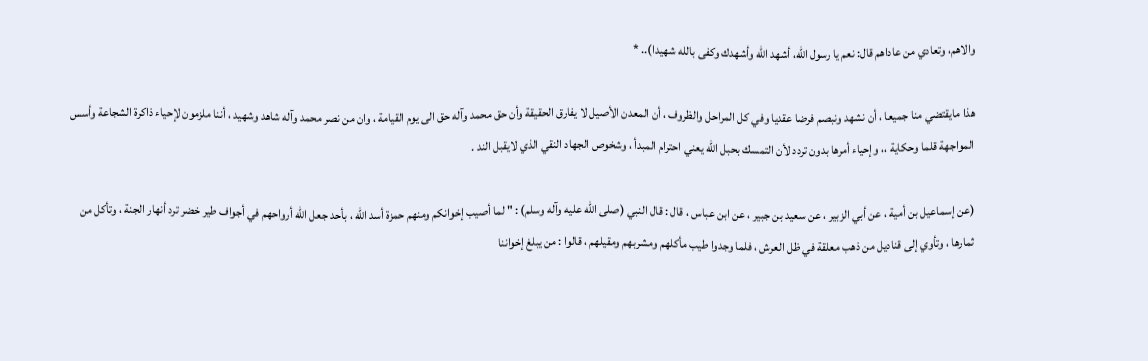والاهم، وتعادي من عاداهم قال: نعم يا رسول الله، أشهد الله وأشهدك وكفى بالله شهيدا).. *

هذا مايقتضي منا جميعا ، أن نشهد ونبصم فرضا عقديا وفي كل المراحل والظروف ، أن المعدن الأصيل لا يفارق الحقيقة وأن حق محمد وآله حق الى يوم القيامة ، وان من نصر محمد وآله شاهد وشهيد ، أننا ملزمون لإحياء ذاكرة الشجاعة وأسس المواجهة قلما وحكاية ،، وإحياء أمرها بدون تردد لأن التمسك بحبل الله يعني احترام المبدأ ، وشخوص الجهاد النقي الذي لايقبل الند .

(عن إسماعيل بن أمية ، عن أبي الزبير ، عن سعيد بن جبير ، عن ابن عباس ، قال : قال النبي (صلى الله عليه وآله وسلم) : " لما أصيب إخوانكم ومنهم حمزة أسد الله ، بأحد جعل الله أرواحهم في أجواف طير خضر ترد أنهار الجنة ، وتأكل من ثمارها ، وتأوي إلى قناديل من ذهب معلقة في ظل العرش ، فلما وجدوا طيب مأكلهم ومشربهم ومقيلهم ، قالوا : من يبلغ إخواننا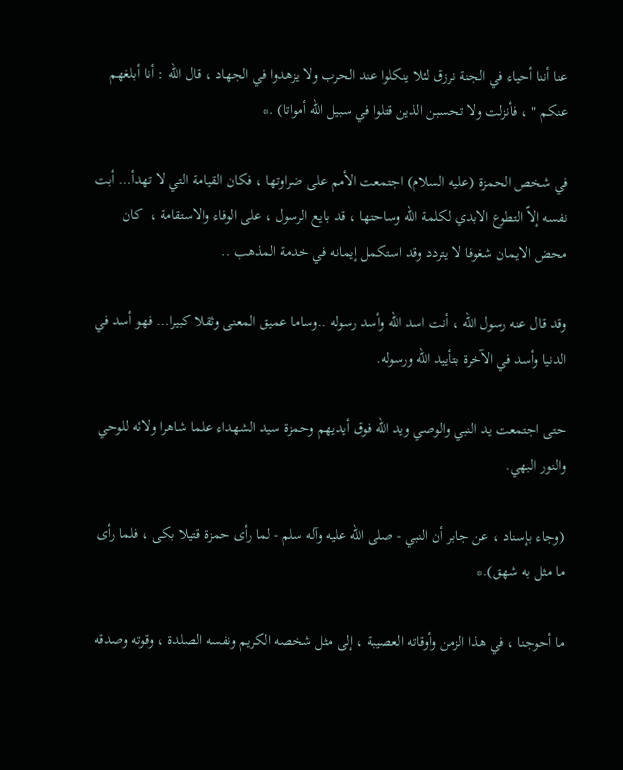عنا أننا أحياء في الجنة نرزق لئلا ينكلوا عند الحرب ولا يزهدوا في الجهاد ، قال الله : أنا أبلغهم عنكم " ، فأنزلت ولا تحسبن الذين قتلوا في سبيل الله أمواتا) .*

في شخص الحمزة (عليه السلام) اجتمعت الأمم على ضراوتها ، فكان القيامة التي لا تهدأ… أبت نفسه إلاّ التطوع الابدي لكلمة الله وساحتها ، قد بايع الرسول ، على الوفاء والاستقامة ،  كان محض الايمان شغوفا لا يتردد وقد استكمل إيمانه في خدمة المذهب ..

وقد قال عنه رسول الله ، أنت اسد الله وأسد رسوله ..وساما عميق المعنى وثقلا كبيرا… فهو أسد في الدنيا وأسد في الآخرة بتأييد الله ورسوله.

حتى اجتمعت يد النبي والوصي ويد الله فوق أيديهم وحمزة سيد الشهداء علما شاهرا ولائه للوحي والنور البهي.

(وجاء بإسناد ، عن جابر أن النبي - صلى الله عليه وآله سلم - لما رأى حمزة قتيلا بكى ، فلما رأى ما مثل به شهق).*

ما أحوجنا ، في هذا الزمن وأوقاته العصيبة ، إلى مثل شخصه الكريم ونفسه الصلدة ، وقوته وصدقه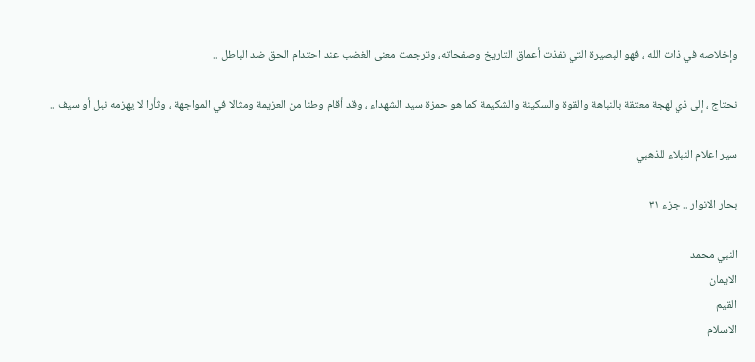وإخلاصه في ذات الله ، فهو البصيرة التي نفذت أعماق التاريخ وصفحاته، وترجمت معنى الغضب عند احتدام الحق ضد الباطل ..

نحتاج ، إلى ذي لهجة معتقة بالنباهة والقوة والسكينة والشكيمة كما هو حمزة سيد الشهداء ، وقد أقام وطنا من العزيمة ومثالا في المواجهة ، وثأرا لا يهزمه نبل أو سيف ..

سير اعلام النبلاء للذهبي

بحار الانوار .. جزء ٣١

النبي محمد
الايمان
القيم
الاسلام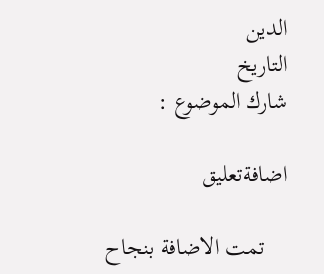الدين
التاريخ
شارك الموضوع :

اضافةتعليق

    تمت الاضافة بنجاح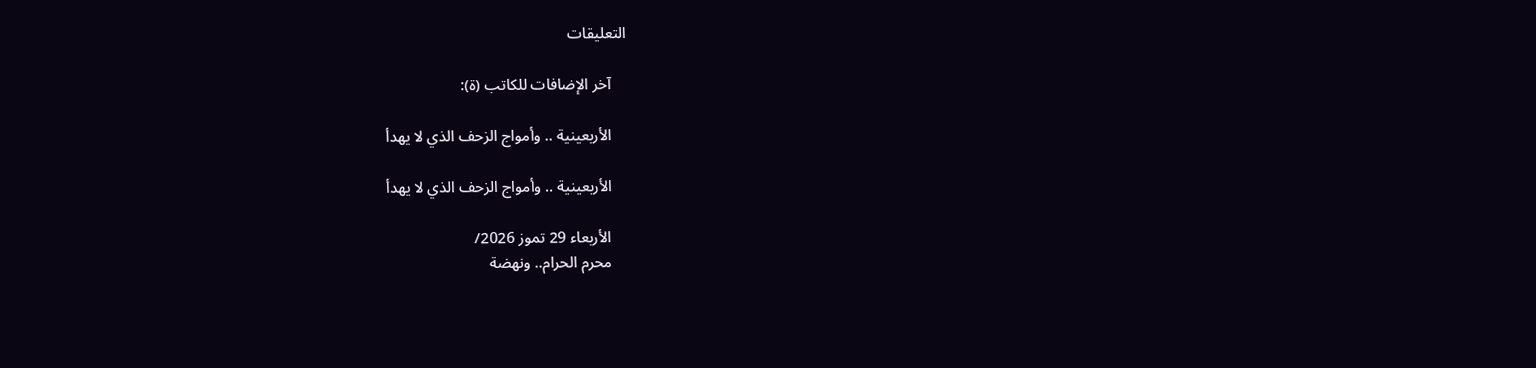التعليقات

    آخر الإضافات للكاتب (ة):

    الأربعينية .. وأمواج الزحف الذي لا يهدأ

    الأربعينية .. وأمواج الزحف الذي لا يهدأ

    الأربعاء 29 تموز 2026/
    محرم الحرام.. ونهضة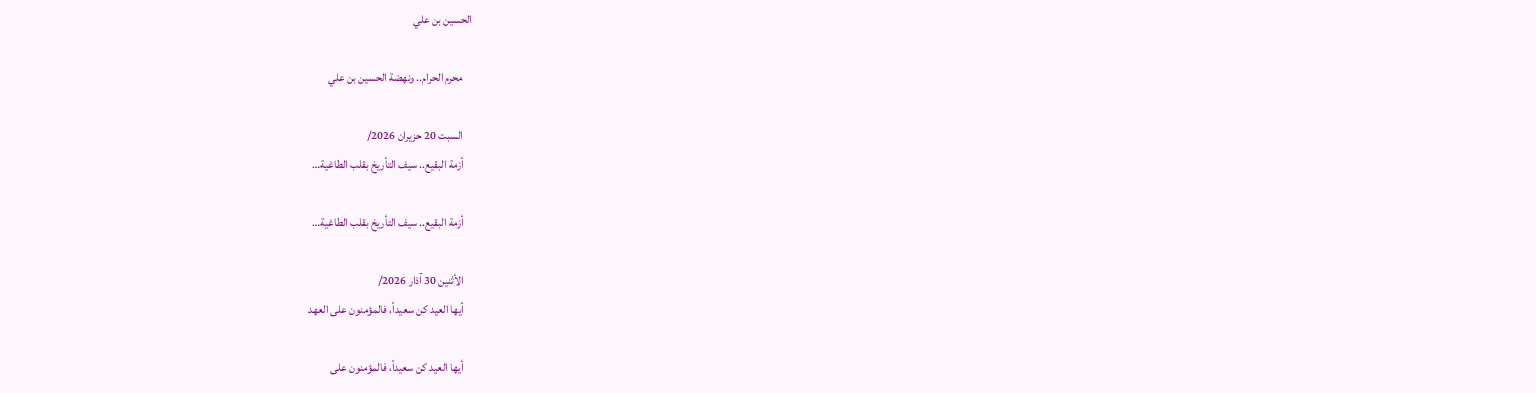الحسين بن علي

    محرم الحرام.. ونهضة الحسين بن علي

    السبت 20 حزيران 2026/
    أزمة البقيع.. سيف التأريخ بقلب الطاغية…

    أزمة البقيع.. سيف التأريخ بقلب الطاغية…

    الأثنين 30 آذار 2026/
    أيها العيد كن سعيداً، فالمؤمنون على العهد

    أيها العيد كن سعيداً، فالمؤمنون على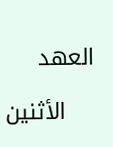العهد

    الأثنين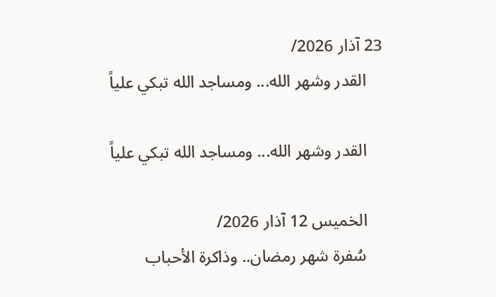23 آذار 2026/
    القدر وشهر الله... ومساجد الله تبكي علياً

    القدر وشهر الله... ومساجد الله تبكي علياً

    الخميس 12 آذار 2026/
    سُفرة شهر رمضان.. وذاكرة الأحباب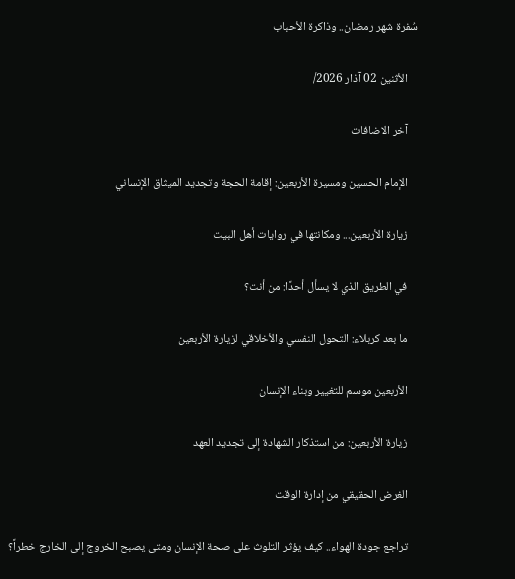سُفرة شهر رمضان.. وذاكرة الأحباب

    الأثنين 02 آذار 2026/

    آخر الاضافات

    الإمام الحسين ومسيرة الأربعين: إقامة الحجة وتجديد الميثاق الإنساني

    زيارة الأربعين... ومكانتها في روايات أهل البيت

    في الطريق الذي لا يسأل أحدًا: من أنت؟

    ما بعد كربلاء: التحول النفسي والأخلاقي لزيارة الأربعين

    الأربعين موسم للتغيير وبناء الإنسان

    زيارة الأربعين: من استذكار الشهادة إلى تجديد العهد

    الغرض الحقيقي من إدارة الوقت

    تراجع جودة الهواء.. كيف يؤثر التلوث على صحة الإنسان ومتى يصبح الخروج إلى الخارج خطراً؟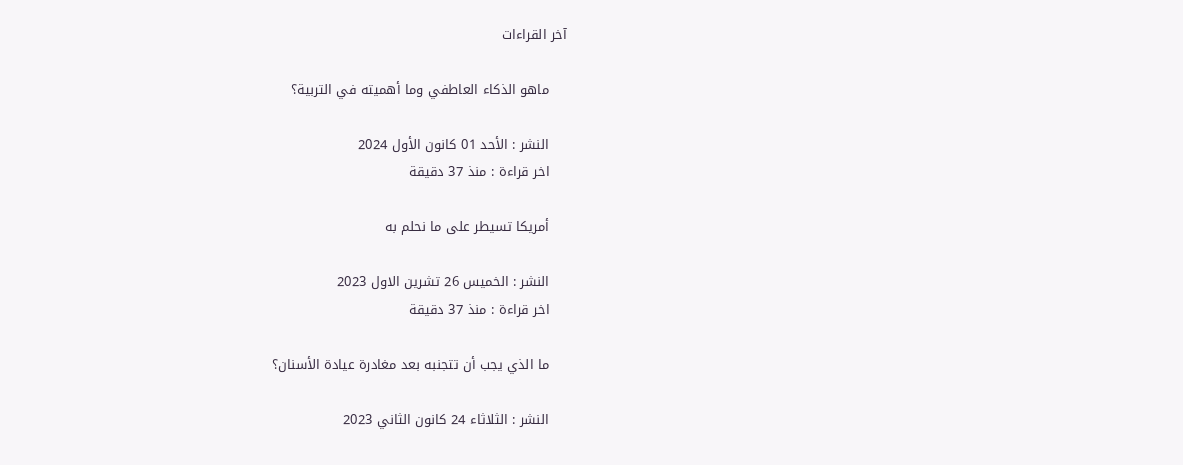آخر القراءات

    ماهو الذكاء العاطفي وما أهميته في التربية؟

    النشر : الأحد 01 كانون الأول 2024
    اخر قراءة : منذ 37 دقيقة

    أمريكا تسيطر على ما نحلم به

    النشر : الخميس 26 تشرين الاول 2023
    اخر قراءة : منذ 37 دقيقة

    ما الذي يجب أن تتجنبه بعد مغادرة عيادة الأسنان؟

    النشر : الثلاثاء 24 كانون الثاني 2023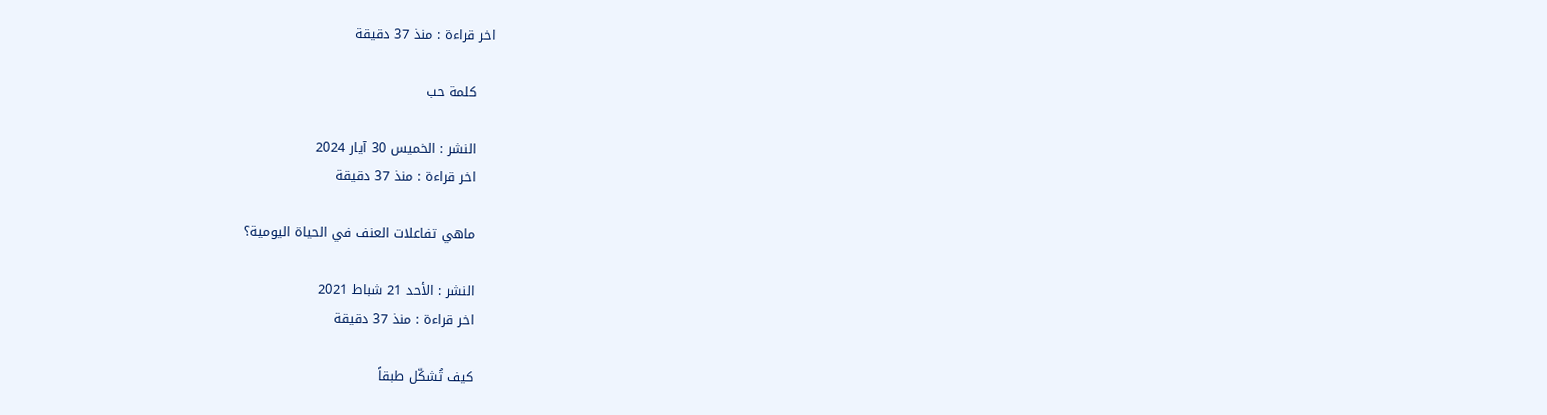اخر قراءة : منذ 37 دقيقة

    كلمة حب

    النشر : الخميس 30 آيار 2024
    اخر قراءة : منذ 37 دقيقة

    ماهي تفاعلات العنف في الحياة اليومية؟

    النشر : الأحد 21 شباط 2021
    اخر قراءة : منذ 37 دقيقة

    كيف تُشكّل طبقاً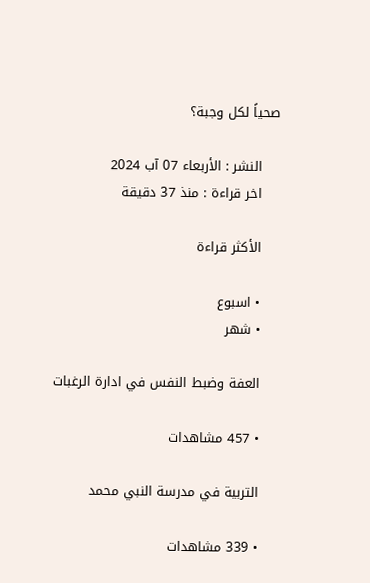صحياً لكل وجبة؟

    النشر : الأربعاء 07 آب 2024
    اخر قراءة : منذ 37 دقيقة

    الأكثر قراءة

    • اسبوع
    • شهر

    العفة وضبط النفس في ادارة الرغبات

    • 457 مشاهدات

    التربية في مدرسة النبي محمد

    • 339 مشاهدات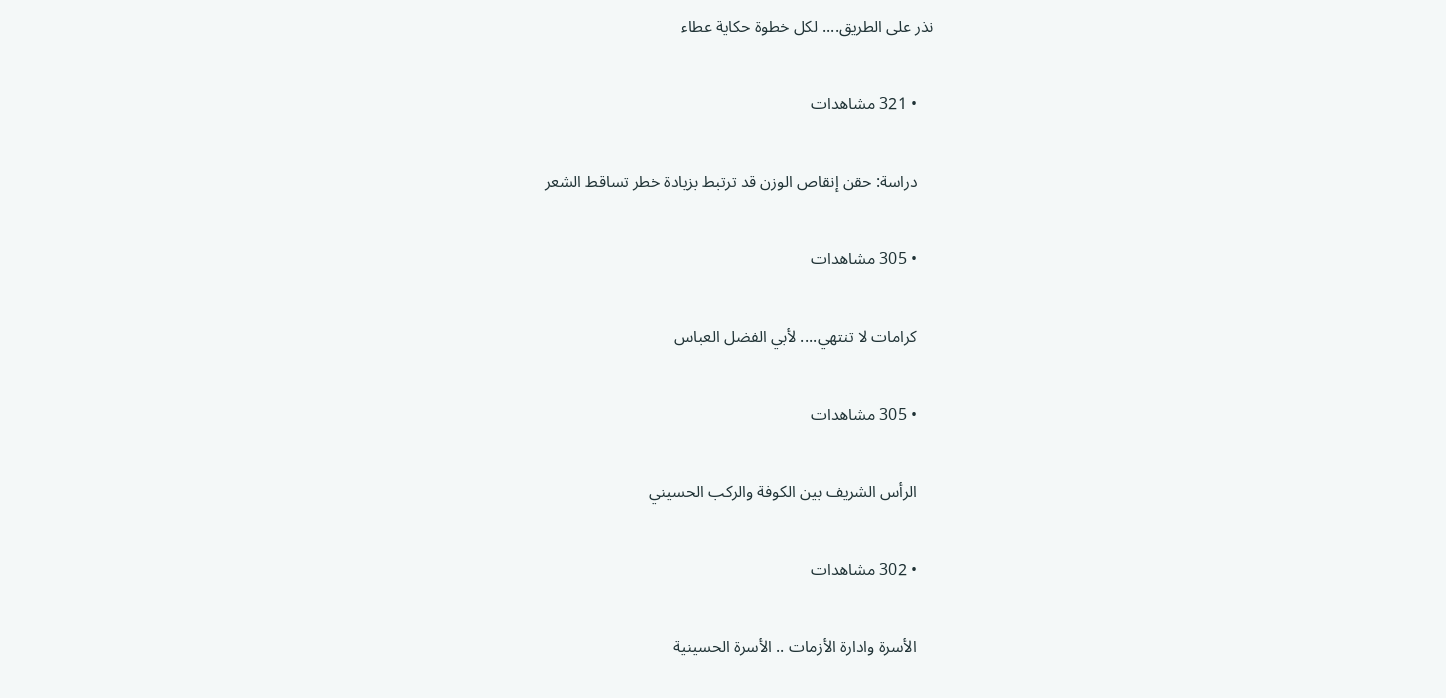نذر على الطريق.... لكل خطوة حكاية عطاء

    • 321 مشاهدات

    دراسة: حقن إنقاص الوزن قد ترتبط بزيادة خطر تساقط الشعر

    • 305 مشاهدات

    كرامات لا تنتهي.... لأبي الفضل العباس

    • 305 مشاهدات

    الرأس الشريف بين الكوفة والركب الحسيني

    • 302 مشاهدات

    الأسرة وادارة الأزمات .. الأسرة الحسينية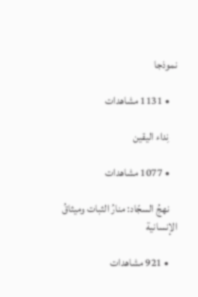نموذجا

    • 1131 مشاهدات

    نِداء اليقين

    • 1077 مشاهدات

    نهجُ السجّاد: منارُ الثبات وميثاقُ الإنسانية

    • 921 مشاهدات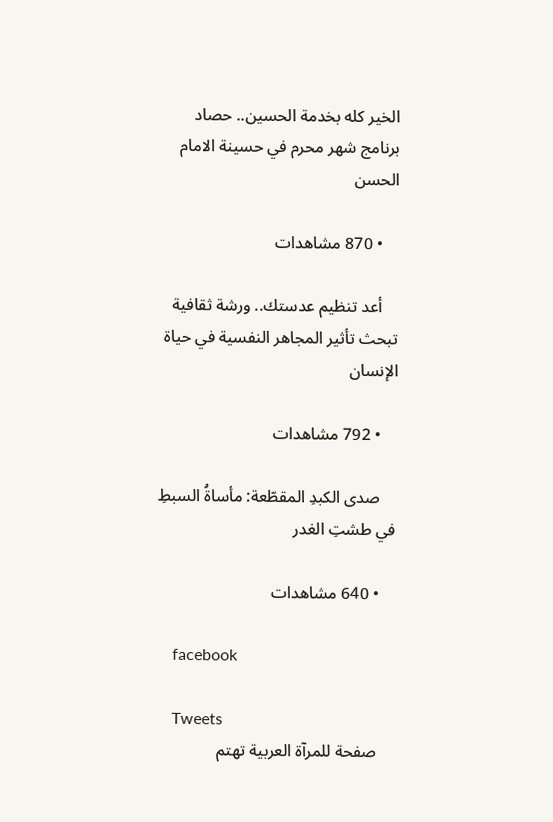الخير كله بخدمة الحسين.. حصاد برنامج شهر محرم في حسينة الامام الحسن

    • 870 مشاهدات

    أعد تنظيم عدستك.. ورشة ثقافية تبحث تأثير المجاهر النفسية في حياة الإنسان

    • 792 مشاهدات

    صدى الكبدِ المقطّعة: مأساةُ السبطِ في طشتِ الغدر

    • 640 مشاهدات

    facebook

    Tweets
    صفحة للمرآة العربية تهتم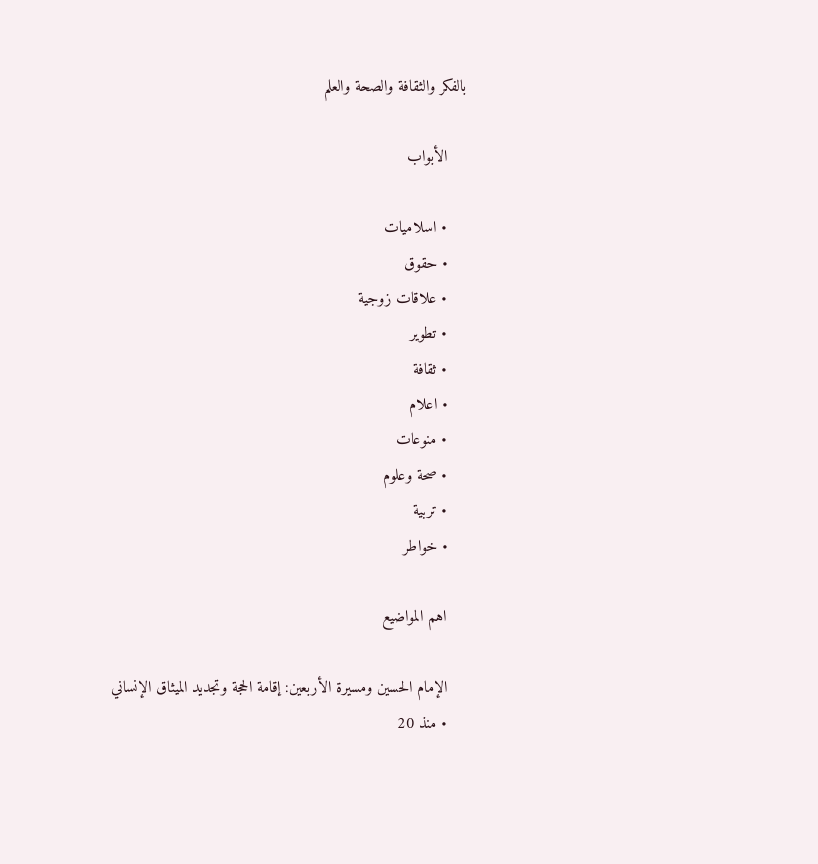بالفكر والثقافة والصحة والعلم

    الأبواب

    • اسلاميات
    • حقوق
    • علاقات زوجية
    • تطوير
    • ثقافة
    • اعلام
    • منوعات
    • صحة وعلوم
    • تربية
    • خواطر

    اهم المواضيع

    الإمام الحسين ومسيرة الأربعين: إقامة الحجة وتجديد الميثاق الإنساني
    • منذ 20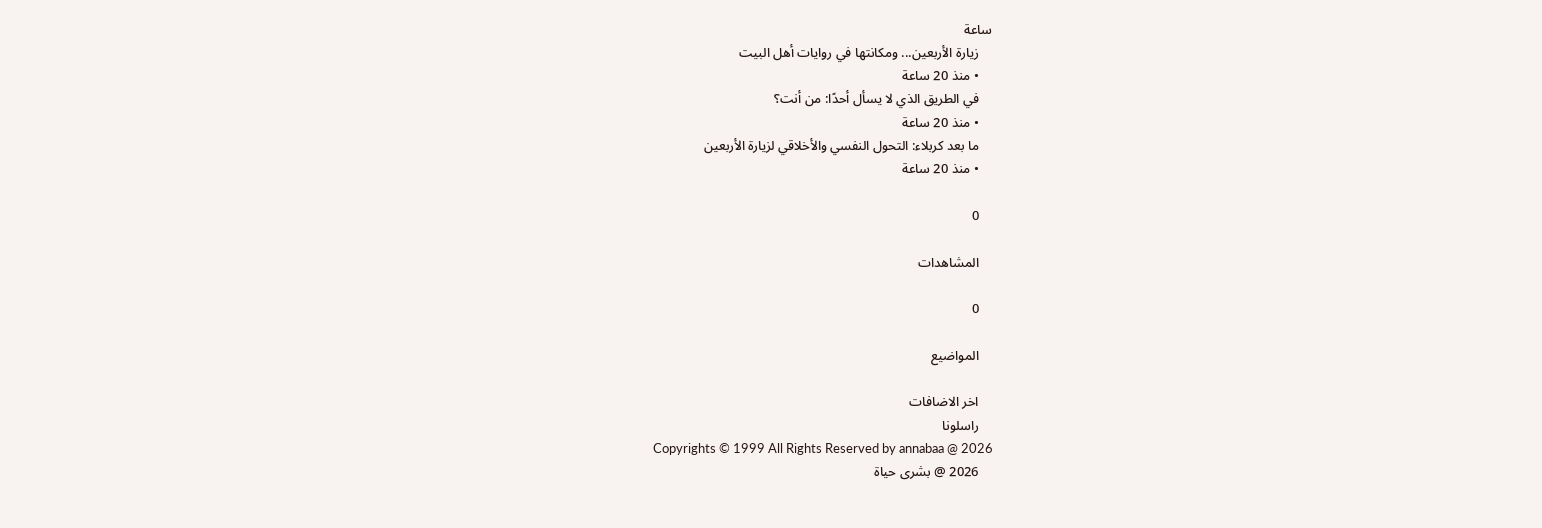ساعة
    زيارة الأربعين... ومكانتها في روايات أهل البيت
    • منذ 20 ساعة
    في الطريق الذي لا يسأل أحدًا: من أنت؟
    • منذ 20 ساعة
    ما بعد كربلاء: التحول النفسي والأخلاقي لزيارة الأربعين
    • منذ 20 ساعة

    0

    المشاهدات

    0

    المواضيع

    اخر الاضافات
    راسلونا
    Copyrights © 1999 All Rights Reserved by annabaa @ 2026
    2026 @ بشرى حياة